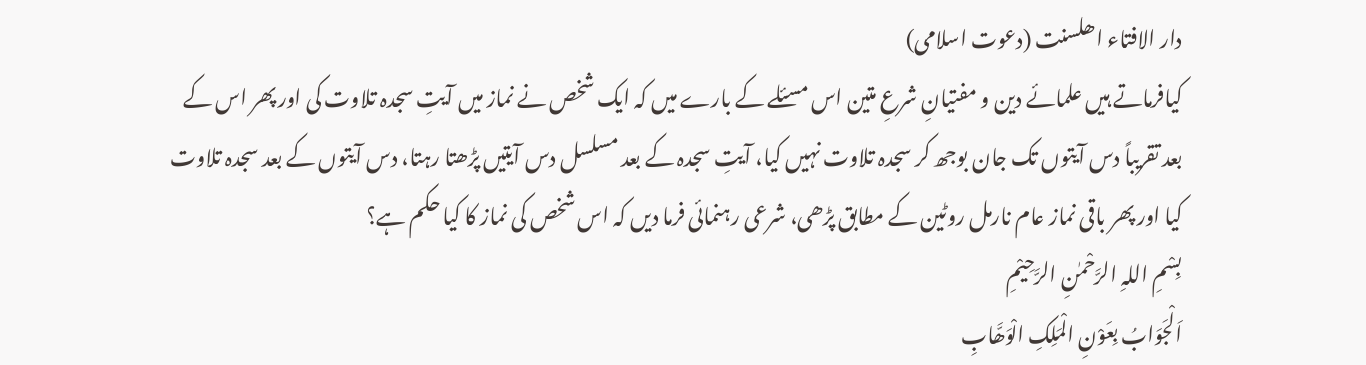دار الافتاء اھلسنت (دعوت اسلامی)
کیافرماتے ہیں علمائے دین و مفتیانِ شرعِ متین اس مسئلے کے بارے میں کہ ایک شخص نے نماز میں آیتِ سجدہ تلاوت کی اور پھر اس کے بعد تقریباً دس آیتوں تک جان بوجھ کر سجدہ تلاوت نہیں کیا، آیتِ سجدہ کے بعد مسلسل دس آیتیں پڑھتا رہتا، دس آیتوں کے بعد سجدہ تلاوت کیا اور پھر باقی نماز عام نارمل روٹین کے مطابق پڑھی، شرعی رہنمائی فرما دیں کہ اس شخص کی نماز کا کیا حکم ہے؟
بِسْمِ اللہِ الرَّحْمٰنِ الرَّحِيْمِ
اَلْجَوَابُ بِعَوْنِ الْمَلِکِ الْوَھَّابِ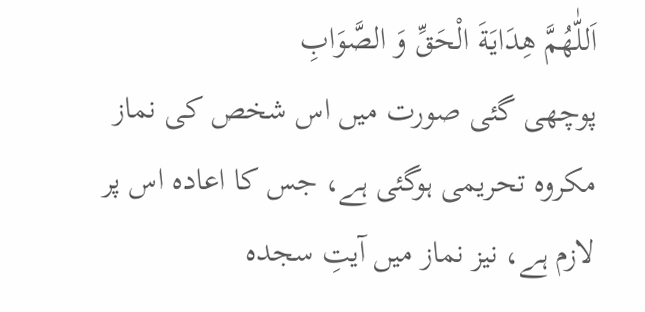اَللّٰھُمَّ ھِدَايَةَ الْحَقِّ وَ الصَّوَابِ
پوچھی گئی صورت میں اس شخص کی نماز مکروہ تحریمی ہوگئی ہے، جس کا اعادہ اس پر لازم ہے، نیز نماز میں آیتِ سجدہ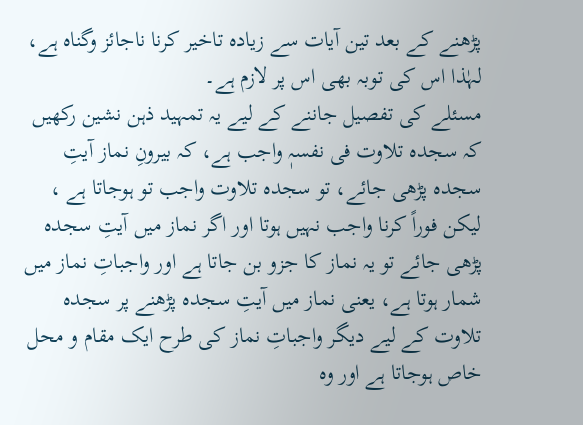پڑھنے کے بعد تین آیات سے زیادہ تاخیر کرنا ناجائز وگناہ ہے، لہٰذا اس کی توبہ بھی اس پر لازم ہے۔
مسئلے کی تفصیل جاننے کے لیے یہ تمہید ذہن نشین رکھیں کہ سجدہ تلاوت فی نفسہٖ واجب ہے، کہ بیرونِ نماز آیتِ سجدہ پڑھی جائے، تو سجدہ تلاوت واجب تو ہوجاتا ہے ، لیکن فوراً کرنا واجب نہیں ہوتا اور اگر نماز میں آیتِ سجدہ پڑھی جائے تو یہ نماز کا جزو بن جاتا ہے اور واجباتِ نماز میں شمار ہوتا ہے، یعنی نماز میں آیتِ سجدہ پڑھنے پر سجدہ تلاوت کے لیے دیگر واجباتِ نماز کی طرح ایک مقام و محل خاص ہوجاتا ہے اور وہ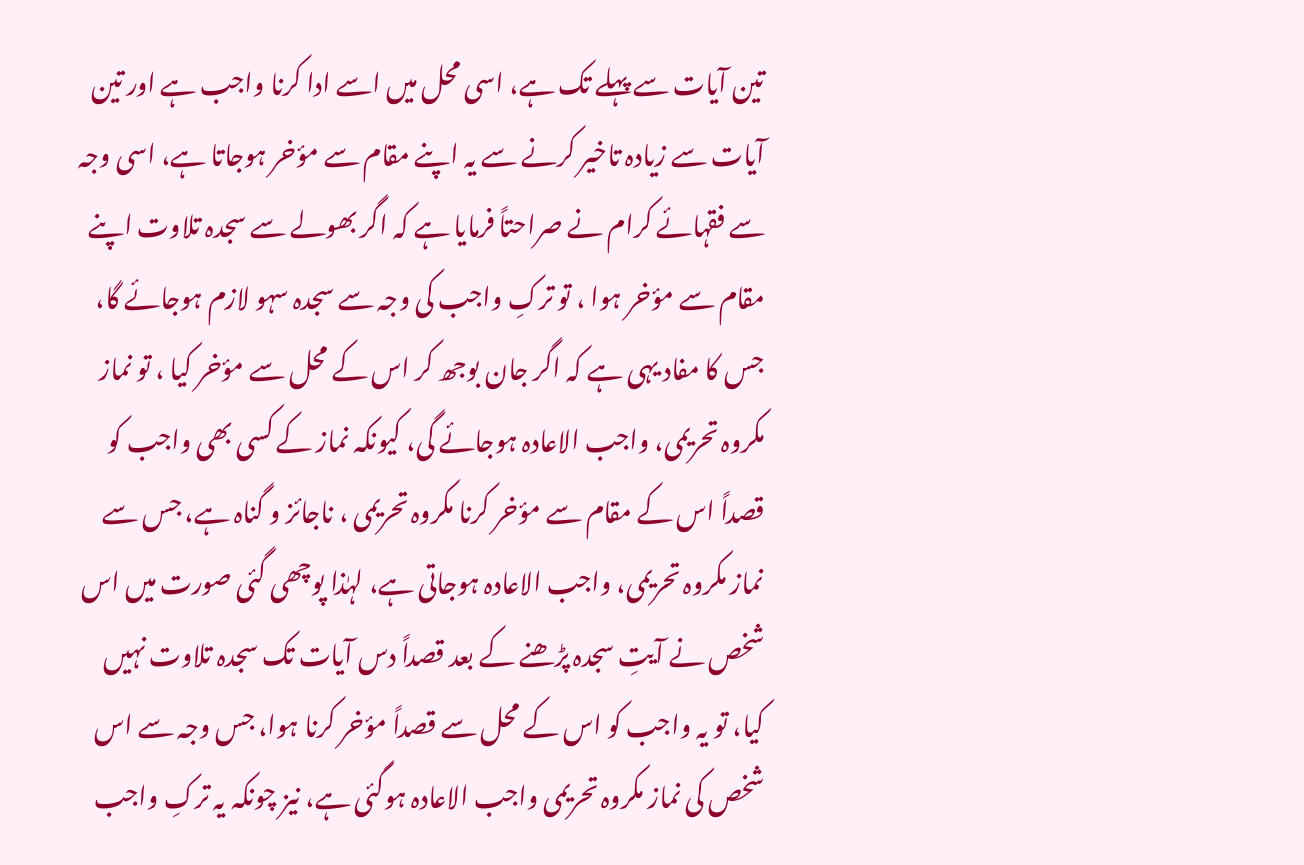تین آیات سے پہلے تک ہے، اسی محل میں اسے ادا کرنا واجب ہے اور تین آیات سے زیادہ تاخیر کرنے سے یہ اپنے مقام سے مؤخر ہوجاتا ہے، اسی وجہ سے فقہائے کرام نے صراحتاً فرمایا ہے کہ اگر بھولے سے سجدہ تلاوت اپنے مقام سے مؤخر ہوا ، تو ترکِ واجب کی وجہ سے سجدہ سہو لازم ہوجائے گا، جس کا مفاد یہی ہے کہ اگر جان بوجھ کر اس کے محل سے مؤخر کیا ، تو نماز مکروہ تحریمی، واجب الاعادہ ہوجائے گی، کیونکہ نماز کے کسی بھی واجب کو قصداً اس کے مقام سے مؤخر کرنا مکروہ تحریمی ، ناجائز و گناہ ہے، جس سے نماز مکروہ تحریمی، واجب الاعادہ ہوجاتی ہے، لہٰذا پوچھی گئی صورت میں اس شخص نے آیتِ سجدہ پڑھنے کے بعد قصداً دس آیات تک سجدہ تلاوت نہیں کیا، تو یہ واجب کو اس کے محل سے قصداً مؤخر کرنا ہوا، جس وجہ سے اس شخص کی نماز مکروہ تحریمی واجب الاعادہ ہوگئی ہے، نیز چونکہ یہ ترکِ واجب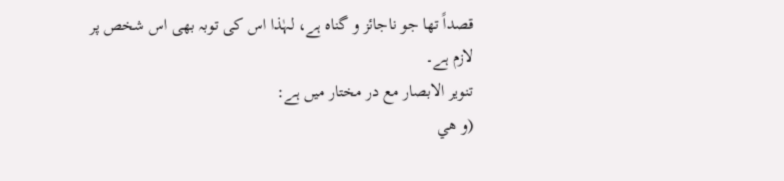قصداً تھا جو ناجائز و گناہ ہے، لہٰذا اس کی توبہ بھی اس شخص پر لازم ہے۔
تنویر الابصار مع در مختار میں ہے:
(و هي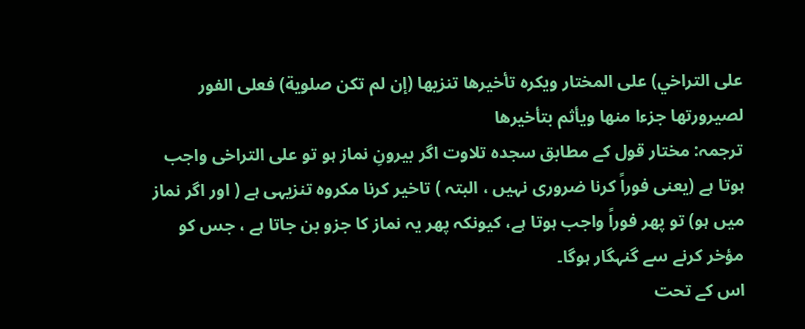على التراخي) على المختار ويكره تأخيرها تنزيها (إن لم تكن صلوية) فعلى الفور لصيرورتها جزءا منها ويأثم بتأخيرها
ترجمہ: مختار قول کے مطابق سجدہ تلاوت اگر بیرونِ نماز ہو تو علی التراخی واجب ہوتا ہے (یعنی فوراً کرنا ضروری نہیں ، البتہ ) تاخیر کرنا مکروہ تنزیہی ہے ( اور اگر نماز میں ہو) تو پھر فوراً واجب ہوتا ہے، کیونکہ پھر یہ نماز کا جزو بن جاتا ہے ، جس کو مؤخر کرنے سے گنہگار ہوگا۔
اس کے تحت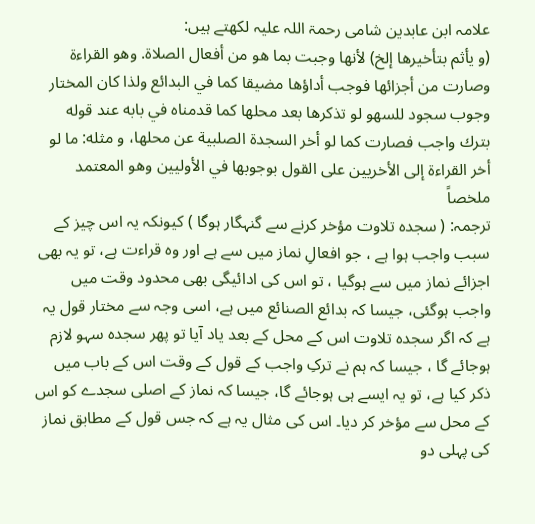علامہ ابن عابدین شامی رحمۃ اللہ علیہ لکھتے ہیں:
(و يأثم بتأخيرها إلخ) لأنها وجبت بما هو من أفعال الصلاة. وهو القراءة وصارت من أجزائها فوجب أداؤها مضيقا كما في البدائع ولذا كان المختار وجوب سجود للسهو لو تذكرها بعد محلها كما قدمناه في بابه عند قوله بترك واجب فصارت كما لو أخر السجدة الصلبية عن محلها، و مثله: ما لو أخر القراءة إلى الأخريين على القول بوجوبها في الأوليين وهو المعتمد ملخصاً
ترجمہ: ( سجدہ تلاوت مؤخر کرنے سے گنہگار ہوگا ) کیونکہ یہ اس چیز کے سبب واجب ہوا ہے ، جو افعالِ نماز میں سے ہے اور وہ قراءت ہے، تو یہ بھی اجزائے نماز میں سے ہوگیا ، تو اس کی ادائیگی بھی محدود وقت میں واجب ہوگئی، جیسا کہ بدائع الصنائع میں ہے، اسی وجہ سے مختار قول یہ ہے کہ اگر سجدہ تلاوت اس کے محل کے بعد یاد آیا تو پھر سجدہ سہو لازم ہوجائے گا ، جیسا کہ ہم نے ترکِ واجب کے قول کے وقت اس کے باب میں ذکر کیا ہے، تو یہ ایسے ہی ہوجائے گا، جیسا کہ نماز کے اصلی سجدے کو اس کے محل سے مؤخر کر دیا۔ اس کی مثال یہ ہے کہ جس قول کے مطابق نماز کی پہلی دو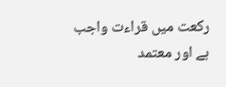رکعت میں قراءت واجب ہے اور معتمد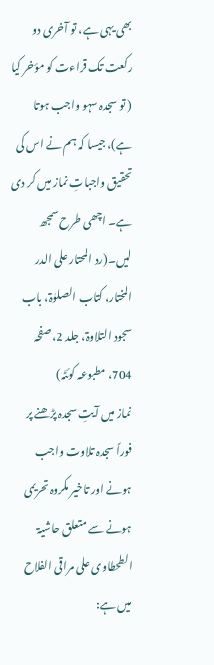بھی یہی ہے، تو آخری دو رکعت تک قراءت کو مؤخر کیا ( تو سجدہ سہو واجب ہوتا ہے)، جیسا کہ ہم نے اس کی تحقیق واجباتِ نماز میں کر دی ہے۔ اچھی طرح سمجھ لیں۔(رد المحتار علی الدر المختار، کتاب الصلوٰۃ، باب سجود التلاوۃ، جلد 2، صفحہ 704، مطبوعہ کوئٹہ)
نماز میں آیتِ سجدہ پڑھنے پر فوراً سجدہ تلاوت واجب ہونے اور تاخیر مکروہ تحریمی ہونے سے متعلق حاشیۃ الطحطاوی علی مراقی الفلاح میں ہے: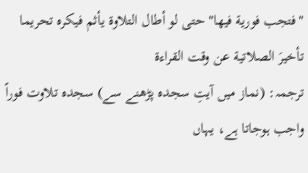"فتجب فورية فيها" حتى لو أطال التلاوة يأثم فيكره تحريما تأخيرَ الصلاتية عن وقت القراءة
ترجمہ: (نماز میں آیتِ سجدہ پڑھنے سے) سجدہ تلاوت فوراً واجب ہوجاتا ہے، یہاں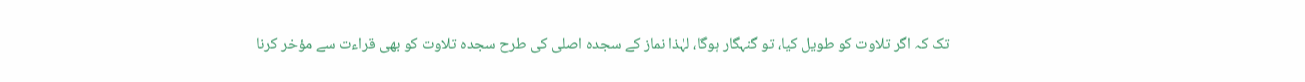تک کہ اگر تلاوت کو طویل کیا، تو گنہگار ہوگا، لہٰذا نماز کے سجدہ اصلی کی طرح سجدہ تلاوت کو بھی قراءت سے مؤخر کرنا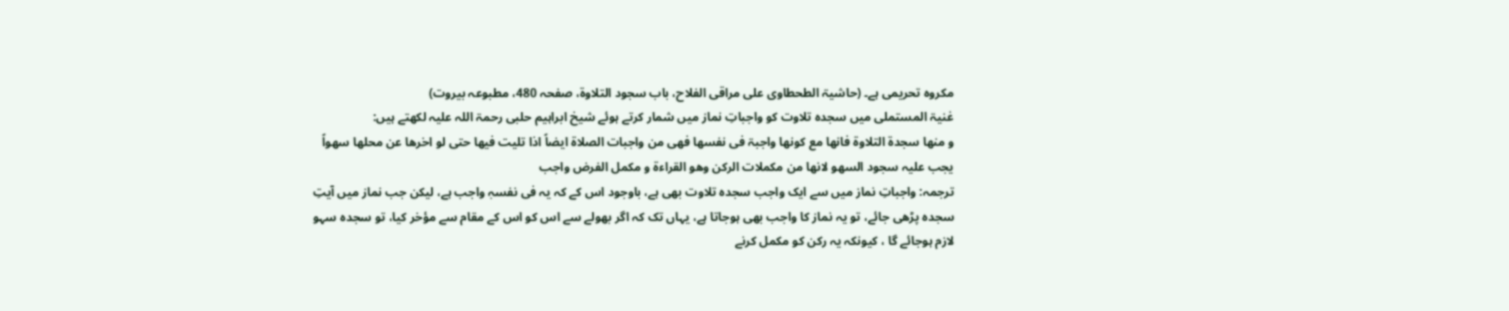مکروہ تحریمی ہے۔ (حاشیۃ الطحطاوی علی مراقی الفلاح، باب سجود التلاوۃ، صفحہ 480، مطبوعہ بیروت)
غنیۃ المستملی میں سجدہ تلاوت کو واجباتِ نماز میں شمار کرتے ہوئے شیخ ابراہیم حلبی رحمۃ اللہ علیہ لکھتے ہیں:
و منھا سجدۃ التلاوۃ فانھا مع کونھا واجبۃ فی نفسھا فھی من واجبات الصلاۃ ایضاً اذا تلیت فیھا حتی لو اخرھا عن محلھا سھواً یجب علیہ سجود السھو لانھا من مکملات الرکن وھو القراءۃ و مکمل الفرض واجب
ترجمہ: واجباتِ نماز میں سے ایک واجب سجدہ تلاوت بھی ہے، باوجود اس کے کہ یہ فی نفسہٖ واجب ہے، لیکن جب نماز میں آیتِ سجدہ پڑھی جائے، تو یہ نماز کا واجب بھی ہوجاتا ہے، یہاں تک کہ اگر بھولے سے اس کو اس کے مقام سے مؤخر کیا، تو سجدہ سہو لازم ہوجائے گا ، کیونکہ یہ رکن کو مکمل کرنے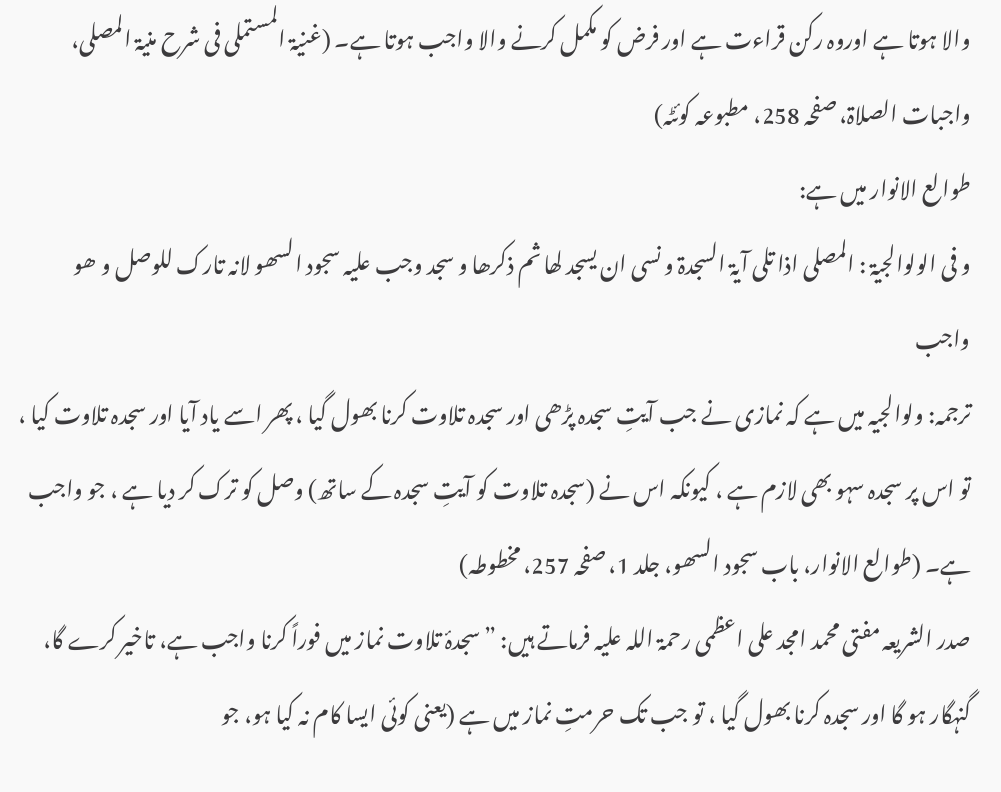والا ہوتا ہے اوروہ رکن قراءت ہے اور فرض کو مکمل کرنے والا واجب ہوتا ہے۔ (غنیۃ المستملی فی شرح منیۃ المصلی، واجبات الصلاۃ، صفحہ 258، مطبوعہ کوئٹہ)
طوالع الانوار میں ہے:
و فی الولوالجیۃ : المصلی اذا تلی آیۃ السجدۃ و نسی ان یسجد لھا ثم ذکرھا و سجد وجب علیہ سجود السھو لانہ تارک للوصل و ھو واجب
ترجمہ: ولوالجیہ میں ہے کہ نمازی نے جب آیتِ سجدہ پڑھی اور سجدہ تلاوت کرنا بھول گیا ، پھر اسے یاد آیا اور سجدہ تلاوت کیا ، تو اس پر سجدہ سہو بھی لازم ہے ، کیونکہ اس نے (سجدہ تلاوت کو آیتِ سجدہ کے ساتھ) وصل کو ترک کر دیا ہے ، جو واجب ہے۔ (طوالع الانوار، باب سجود السھو، جلد 1، صفحہ 257، مخطوطہ)
صدر الشریعہ مفتی محمد امجد علی اعظمی رحمۃ اللہ علیہ فرماتے ہیں: ”سجدۂ تلاوت نماز میں فوراً کرنا واجب ہے، تاخیر کرے گا، گنہگار ہو گا اور سجدہ کرنا بھول گیا ، تو جب تک حرمتِ نماز میں ہے (یعنی کوئی ایسا کام نہ کیا ہو، جو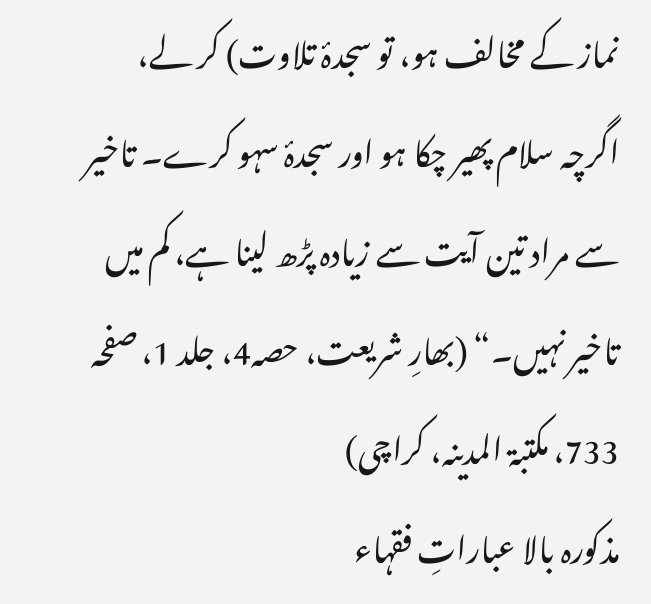نماز کے مخالف ہو، تو سجدۂ تلاوت) کر لے، اگرچہ سلام پھیر چکا ہو اور سجدۂ سہو کرے۔ تاخیر سے مراد تین آیت سے زیادہ پڑھ لینا ہے، کم میں تاخیر نہیں۔“ (بھارِ شریعت، حصہ4، جلد 1، صفحہ 733، مکتبۃ المدینہ، کراچی)
مذکورہ بالا عباراتِ فقہاء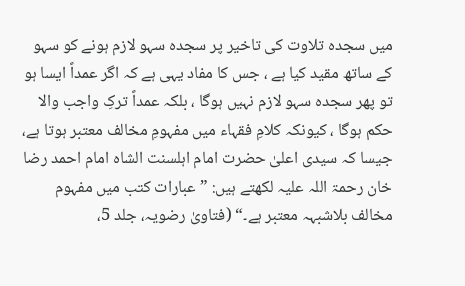میں سجدہ تلاوت کی تاخیر پر سجدہ سہو لازم ہونے کو سہو کے ساتھ مقید کیا ہے ، جس کا مفاد یہی ہے کہ اگر عمداً ایسا ہو تو پھر سجدہ سہو لازم نہیں ہوگا ، بلکہ عمداً ترکِ واجب والا حکم ہوگا ، کیونکہ کلامِ فقہاء میں مفہومِ مخالف معتبر ہوتا ہے، جیسا کہ سیدی اعلیٰ حضرت امام اہلسنت الشاہ امام احمد رضا خان رحمۃ اللہ علیہ لکھتے ہیں: ”عبارات کتب میں مفہوم مخالف بلاشبہہ معتبر ہے۔“ (فتاویٰ رضویہ، جلد 5،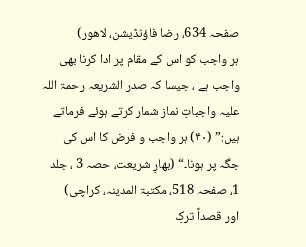صفحہ 634، رضا فاؤنڈیشن، لاھور)
ہر واجب کو اس کے مقام پر ادا کرنا بھی واجب ہے ، جیسا کہ صدر الشریعہ رحمۃ اللہ علیہ واجباتِ نماز شمار کرتے ہوئے فرماتے ہیں:” (۴۰) ہر واجب و فرض کا اس کی جگہ پر ہونا۔“ (بھارِ شریعت، حصہ 3 ، جلد 1، صفحہ 518، مکتبۃ المدینہ، کراچی)
اور قصداً ترکِ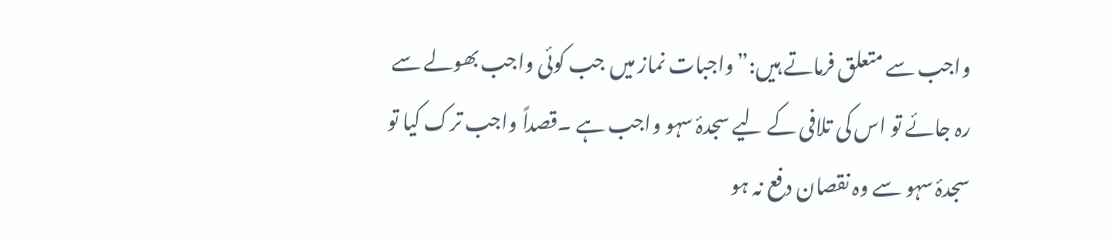واجب سے متعلق فرماتے ہیں:”واجبات نماز میں جب کوئی واجب بھولے سے رہ جائے تو اس کی تلافی کے ليے سجدۂ سہو واجب ہے ۔قصداً واجب ترک کیا تو سجدۂ سہو سے وہ نقصان دفع نہ ہو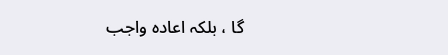گا ، بلکہ اعادہ واجب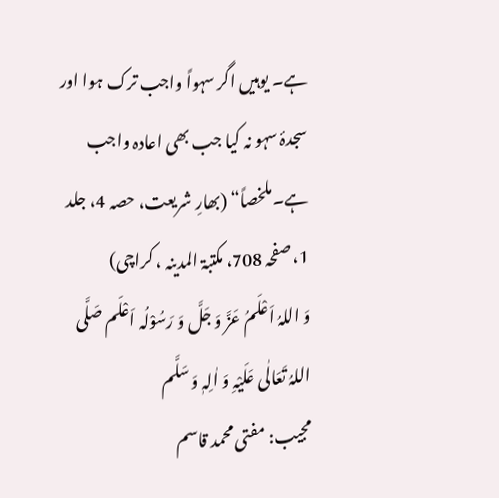ہے۔ يوہيں اگر سہواً واجب ترک ہوا اور سجدۂ سہو نہ کیا جب بھی اعادہ واجب ہے۔ملخصاً“ (بھارِ شریعت، حصہ 4، جلد 1، صفحہ 708، مکتبۃ المدینہ ، کراچی)
وَ اللہُ اَعْلَمُ عَزَّ وَ جَلَّ وَ رَسُوْلُہ اَعْلَم صَلَّی اللہُ تَعَالٰی عَلَیْہِ وَ اٰلِہٖ وَ سَلَّم
مجیب: مفتی محمد قاسم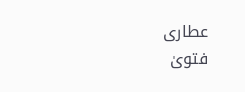عطاری
فتویٰ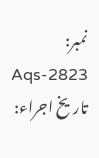نمبر: Aqs-2823
تاریخ اجراء: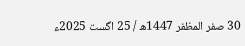30 صفر المظفر 1447ھ / 25 اگست 2025ء